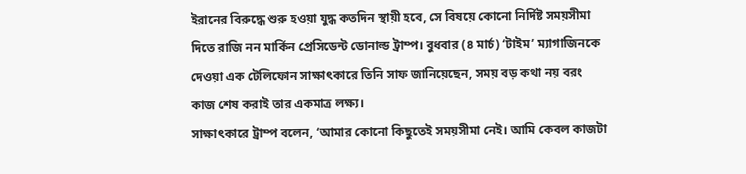ইরানের বিরুদ্ধে শুরু হওয়া যুদ্ধ কতদিন স্থায়ী হবে, সে বিষয়ে কোনো নির্দিষ্ট সময়সীমা দিতে রাজি নন মার্কিন প্রেসিডেন্ট ডোনাল্ড ট্রাম্প। বুধবার (৪ মার্চ) ‘টাইম’ ম্যাগাজিনকে দেওয়া এক টেলিফোন সাক্ষাৎকারে তিনি সাফ জানিয়েছেন, সময় বড় কথা নয় বরং কাজ শেষ করাই তার একমাত্র লক্ষ্য।
সাক্ষাৎকারে ট্রাম্প বলেন, ‘আমার কোনো কিছুতেই সময়সীমা নেই। আমি কেবল কাজটা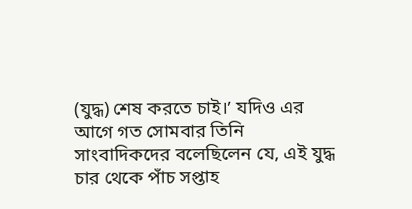(যুদ্ধ) শেষ করতে চাই।’ যদিও এর আগে গত সোমবার তিনি সাংবাদিকদের বলেছিলেন যে, এই যুদ্ধ চার থেকে পাঁচ সপ্তাহ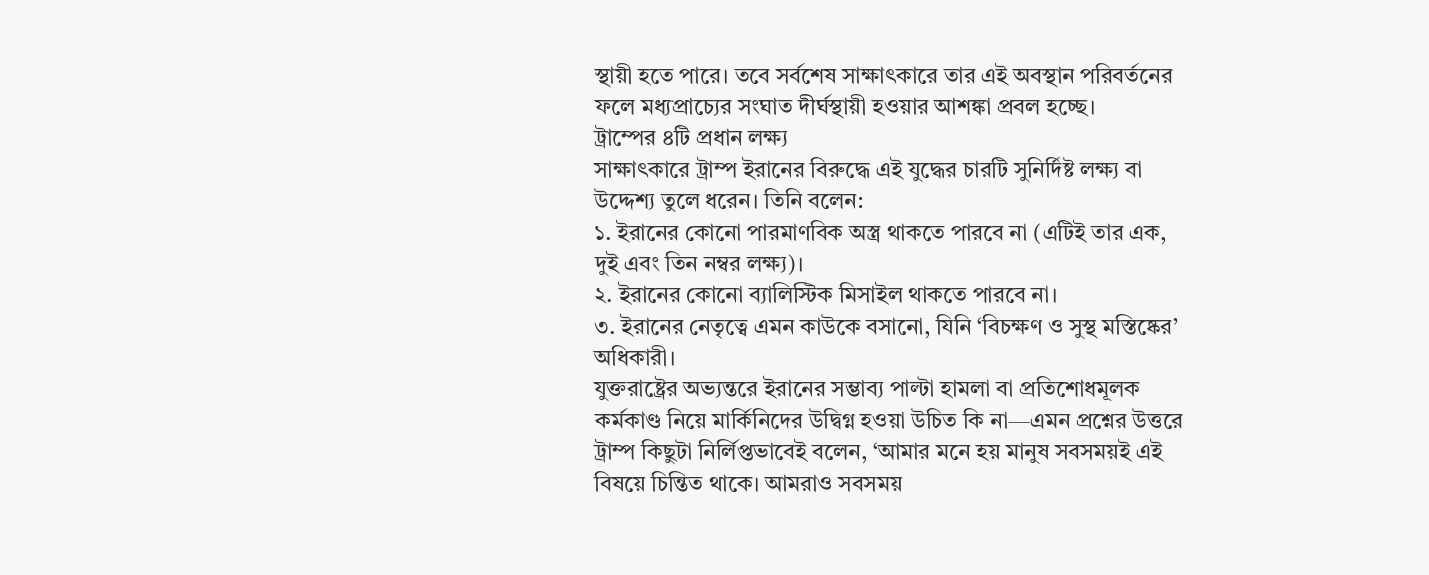স্থায়ী হতে পারে। তবে সর্বশেষ সাক্ষাৎকারে তার এই অবস্থান পরিবর্তনের ফলে মধ্যপ্রাচ্যের সংঘাত দীর্ঘস্থায়ী হওয়ার আশঙ্কা প্রবল হচ্ছে।
ট্রাম্পের ৪টি প্রধান লক্ষ্য
সাক্ষাৎকারে ট্রাম্প ইরানের বিরুদ্ধে এই যুদ্ধের চারটি সুনির্দিষ্ট লক্ষ্য বা উদ্দেশ্য তুলে ধরেন। তিনি বলেন:
১. ইরানের কোনো পারমাণবিক অস্ত্র থাকতে পারবে না (এটিই তার এক, দুই এবং তিন নম্বর লক্ষ্য)।
২. ইরানের কোনো ব্যালিস্টিক মিসাইল থাকতে পারবে না।
৩. ইরানের নেতৃত্বে এমন কাউকে বসানো, যিনি ‘বিচক্ষণ ও সুস্থ মস্তিষ্কের’ অধিকারী।
যুক্তরাষ্ট্রের অভ্যন্তরে ইরানের সম্ভাব্য পাল্টা হামলা বা প্রতিশোধমূলক কর্মকাণ্ড নিয়ে মার্কিনিদের উদ্বিগ্ন হওয়া উচিত কি না—এমন প্রশ্নের উত্তরে ট্রাম্প কিছুটা নির্লিপ্তভাবেই বলেন, ‘আমার মনে হয় মানুষ সবসময়ই এই বিষয়ে চিন্তিত থাকে। আমরাও সবসময়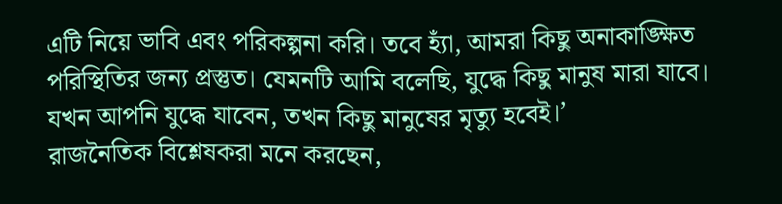এটি নিয়ে ভাবি এবং পরিকল্পনা করি। তবে হ্যাঁ, আমরা কিছু অনাকাঙ্ক্ষিত পরিস্থিতির জন্য প্রস্তুত। যেমনটি আমি বলেছি, যুদ্ধে কিছু মানুষ মারা যাবে। যখন আপনি যুদ্ধে যাবেন, তখন কিছু মানুষের মৃত্যু হবেই।’
রাজনৈতিক বিশ্লেষকরা মনে করছেন,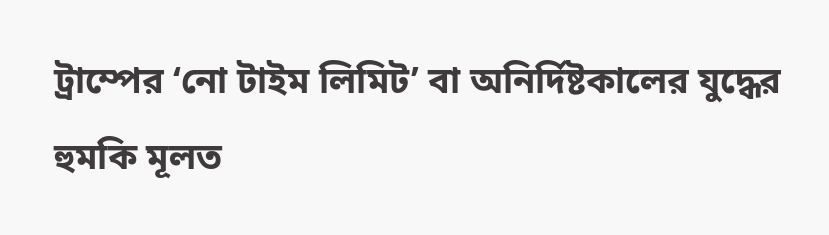ট্রাম্পের ‘নো টাইম লিমিট’ বা অনির্দিষ্টকালের যুদ্ধের হুমকি মূলত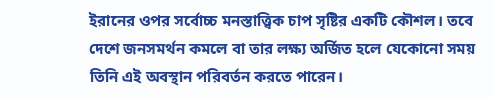ইরানের ওপর সর্বোচ্চ মনস্তাত্ত্বিক চাপ সৃষ্টির একটি কৌশল। তবে দেশে জনসমর্থন কমলে বা তার লক্ষ্য অর্জিত হলে যেকোনো সময় তিনি এই অবস্থান পরিবর্তন করতে পারেন।